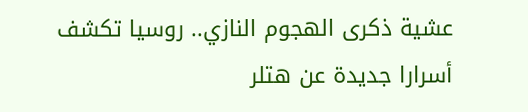عشية ذكرى الهجوم النازي.. روسيا تكشف أسرارا جديدة عن هتلر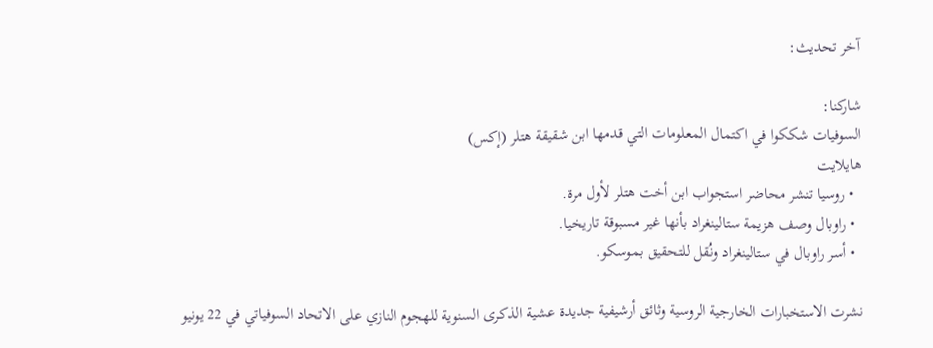آخر تحديث:

شاركنا:
السوفيات شككوا في اكتمال المعلومات التي قدمها ابن شقيقة هتلر (إكس)
هايلايت
  • روسيا تنشر محاضر استجواب ابن أخت هتلر لأول مرة.
  • راوبال وصف هزيمة ستالينغراد بأنها غير مسبوقة تاريخيا.
  • أسر راوبال في ستالينغراد ونُقل للتحقيق بموسكو.

نشرت الاستخبارات الخارجية الروسية وثائق أرشيفية جديدة عشية الذكرى السنوية للهجوم النازي على الاتحاد السوفياتي في 22 يونيو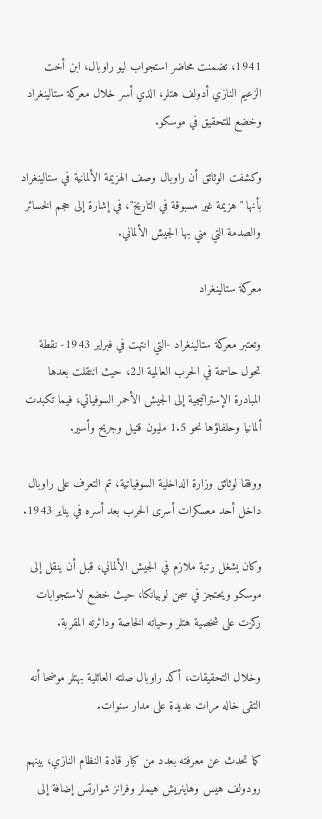1941، تضمنت محاضر استجواب ليو راوبال، ابن أخت الزعيم النازي أدولف هتلر، الذي أسر خلال معركة ستالينغراد وخضع للتحقيق في موسكو.

وكشفت الوثائق أن راوبال وصف الهزيمة الألمانية في ستالينغراد بأنها "هزيمة غير مسبوقة في التاريخ"، في إشارة إلى حجم الخسائر والصدمة التي مني بها الجيش الألماني.

معركة ستالينغراد

وتعتبر معركة ستالينغراد -التي انتهت في فبراير 1943- نقطة تحول حاسمة في الحرب العالمية الـ2، حيث انتقلت بعدها المبادرة الإستراتيجية إلى الجيش الأحمر السوفياتي، فيما تكبدت ألمانيا وحلفاؤها نحو 1.5 مليون قتيل وجريح وأسير.

ووفقا لوثائق وزارة الداخلية السوفياتية، تم التعرف على راوبال داخل أحد معسكرات أسرى الحرب بعد أسره في يناير 1943.

وكان يشغل رتبة ملازم في الجيش الألماني، قبل أن ينقل إلى موسكو ويحتجز في سجن لوبيانكا، حيث خضع لاستجوابات ركزت على شخصية هتلر وحياته الخاصة ودائرته المقربة.

وخلال التحقيقات، أكد راوبال صلته العائلية بهتلر موضحا أنه التقى خاله مرات عديدة على مدار سنوات.

كما تحدث عن معرفته بعدد من كبار قادة النظام النازي، بينهم رودولف هيس وهاينريش هيملر وفرانز شوارتس إضافة إلى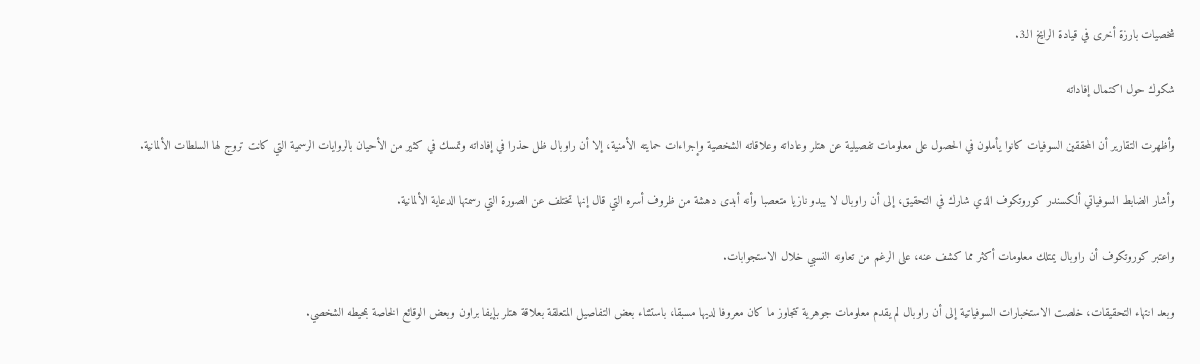شخصيات بارزة أخرى في قيادة الرايخ الـ3.

شكوك حول اكتمال إفاداته

وأظهرت التقارير أن المحققين السوفيات كانوا يأملون في الحصول على معلومات تفصيلية عن هتلر وعاداته وعلاقاته الشخصية وإجراءات حمايته الأمنية، إلا أن راوبال ظل حذرا في إفاداته وتمسك في كثير من الأحيان بالروايات الرسمية التي كانت تروج لها السلطات الألمانية.

وأشار الضابط السوفياتي ألكسندر كوروتكوف الذي شارك في التحقيق، إلى أن راوبال لا يبدو نازيا متعصبا وأنه أبدى دهشة من ظروف أسره التي قال إنها تختلف عن الصورة التي رسمتها الدعاية الألمانية.

واعتبر كوروتكوف أن راوبال يمتلك معلومات أكثر مما كشف عنه، على الرغم من تعاونه النسبي خلال الاستجوابات.

وبعد انتهاء التحقيقات، خلصت الاستخبارات السوفياتية إلى أن راوبال لم يقدم معلومات جوهرية تتجاوز ما كان معروفا لديها مسبقا، باستثناء بعض التفاصيل المتعلقة بعلاقة هتلر بإيفا براون وبعض الوقائع الخاصة بمحيطه الشخصي.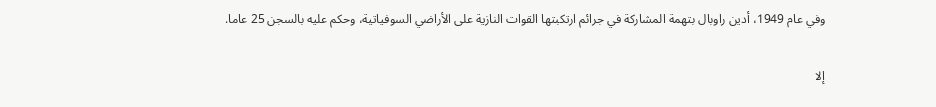وفي عام 1949، أدين راوبال بتهمة المشاركة في جرائم ارتكبتها القوات النازية على الأراضي السوفياتية، وحكم عليه بالسجن 25 عاما.

إلا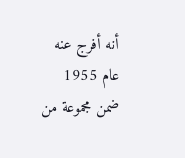أنه أفرج عنه عام 1955 ضمن مجموعة من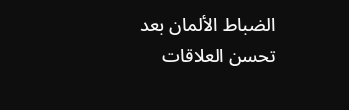الضباط الألمان بعد تحسن العلاقات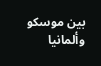بين موسكو وألمانيا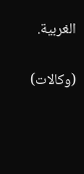الغربية.

(وكالات)